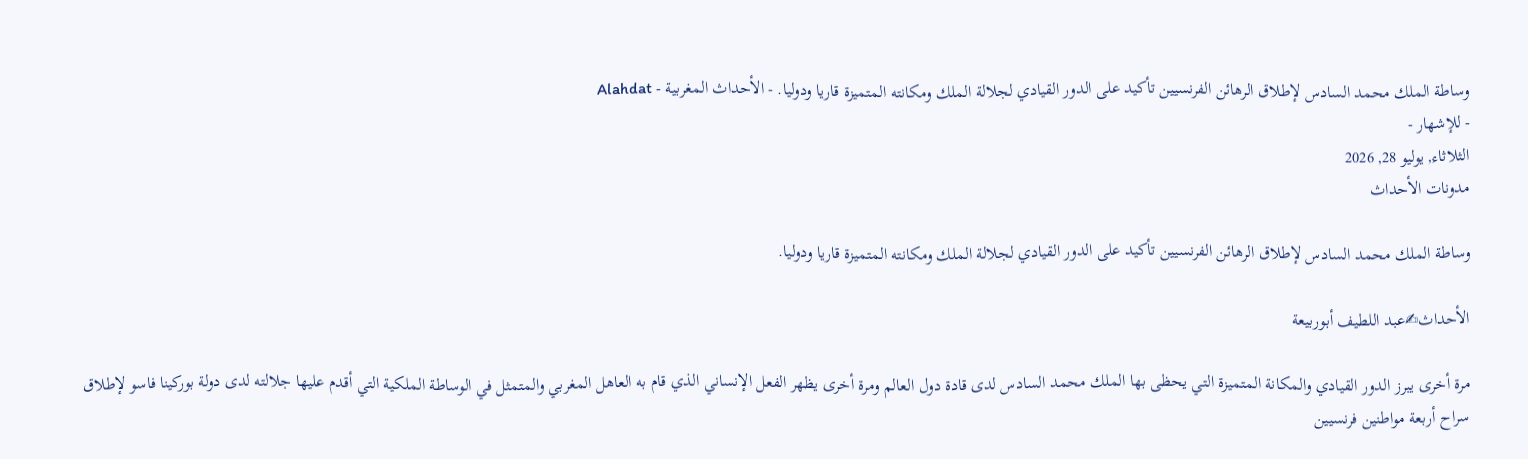وساطة الملك محمد السادس لإطلاق الرهائن الفرنسيين تأكيد على الدور القيادي لجلالة الملك ومكانته المتميزة قاريا ودوليا. - الأحداث المغربية - Alahdat
- للإشهار -
الثلاثاء, يوليو 28, 2026
مدونات الأحداث

وساطة الملك محمد السادس لإطلاق الرهائن الفرنسيين تأكيد على الدور القيادي لجلالة الملك ومكانته المتميزة قاريا ودوليا.

الأحداث✍عبد اللطيف أبوربيعة

مرة أخرى يبرز الدور القيادي والمكانة المتميزة التي يحظى بها الملك محمد السادس لدى قادة دول العالم ومرة أخرى يظهر الفعل الإنساني الذي قام به العاهل المغربي والمتمثل في الوساطة الملكية التي أقدم عليها جلالته لدى دولة بوركينا فاسو لإطلاق سراح أربعة مواطنين فرنسيين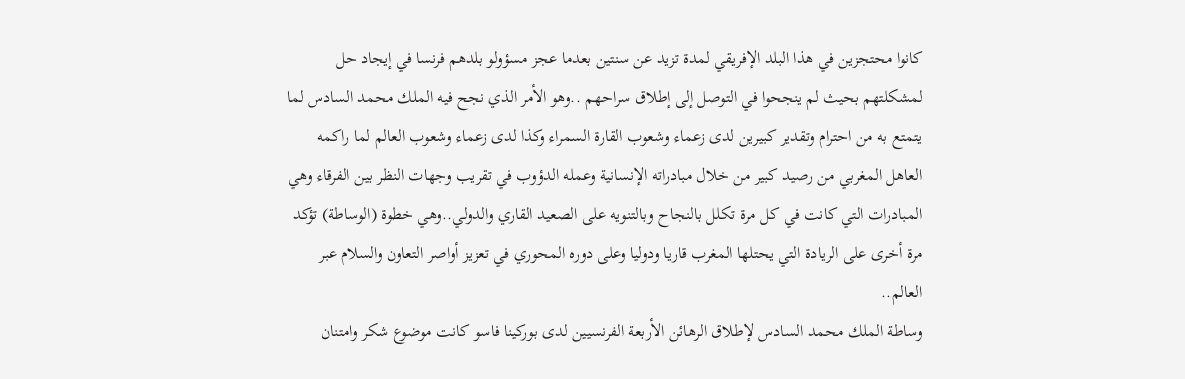كانوا محتجزين في هذا البلد الإفريقي لمدة تزيد عن سنتين بعدما عجز مسؤولو بلدهم فرنسا في إيجاد حل لمشكلتهم بحيث لم ينجحوا في التوصل إلى إطلاق سراحهم ..وهو الأمر الذي نجح فيه الملك محمد السادس لما يتمتع به من احترام وتقدير كبيرين لدى زعماء وشعوب القارة السمراء وكذا لدى زعماء وشعوب العالم لما راكمه العاهل المغربي من رصيد كبير من خلال مبادراته الإنسانية وعمله الدؤوب في تقريب وجهات النظر بين الفرقاء وهي المبادرات التي كانت في كل مرة تكلل بالنجاح وبالتنويه على الصعيد القاري والدولي..وهي خطوة (الوساطة) تؤكد مرة أخرى على الريادة التي يحتلها المغرب قاريا ودوليا وعلى دوره المحوري في تعزيز أواصر التعاون والسلام عبر العالم..
وساطة الملك محمد السادس لإطلاق الرهائن الأربعة الفرنسيين لدى بوركينا فاسو كانت موضوع شكر وامتنان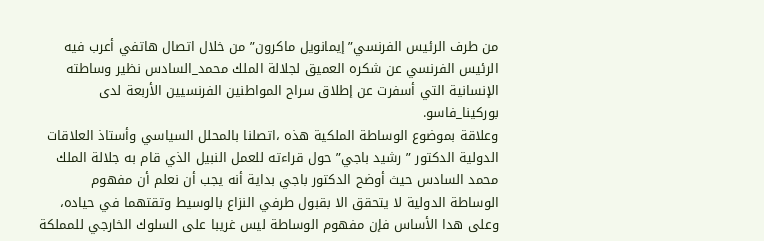من طرف الرئيس الفرنسي”إيمانويل ماكرون” من خلال اتصال هاتفي أعرب فيه الرئيس الفرنسي عن شكره العميق لجلالة الملك محمد_السادس نظير وساطته الإنسانية التي أسفرت عن إطلاق سراح المواطنين الفرنسيين الأربعة لدى بوركينا_فاسو.
وعلاقة بموضوع الوساطة الملكية هذه ،اتصلنا بالمحلل السياسي وأستاذ العلاقات الدولية الدكتور ” رشيد باجي” حول قراءته للعمل النبيل الذي قام به جلالة الملك محمد السادس حيث أوضح الدكتور باجي بداية أنه يجب أن نعلم أن مفهوم الوساطة الدولية لا يتحقق الا بقبول طرفي النزاع بالوسيط وتقتهما في حياده، وعلى هدا الأساس فإن مفهوم الوساطة ليس غريبا على السلوك الخارجي للمملكة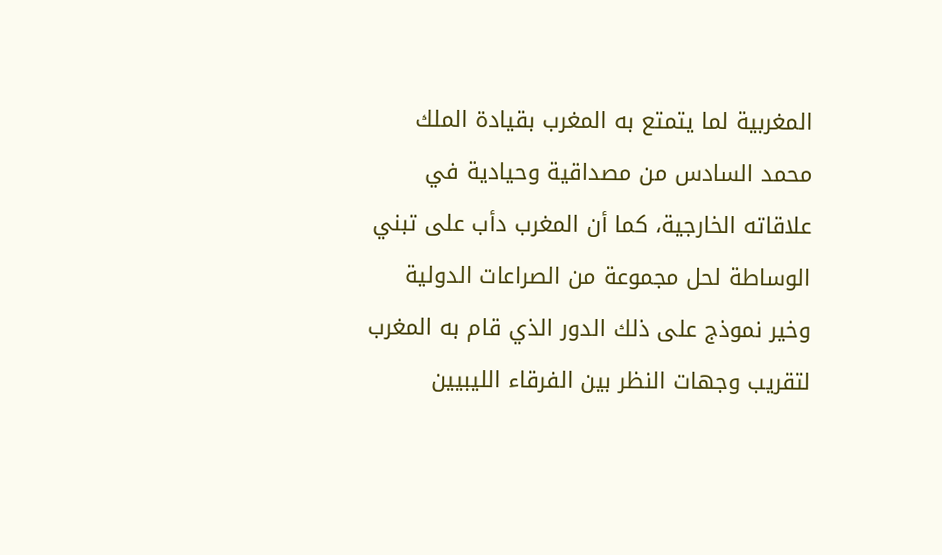المغربية لما يتمتع به المغرب بقيادة الملك محمد السادس من مصداقية وحيادية في علاقاته الخارجية، كما أن المغرب دأب على تبني الوساطة لحل مجموعة من الصراعات الدولية وخير نموذج على ذلك الدور الذي قام به المغرب لتقريب وجهات النظر بين الفرقاء الليبيين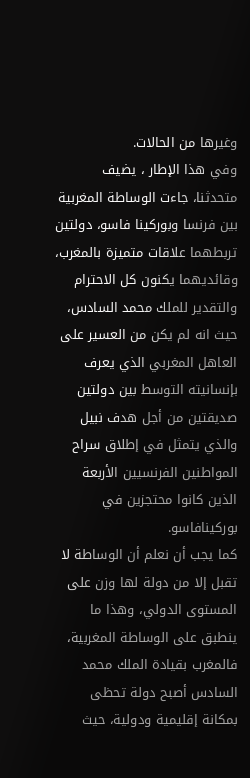وغيرها من الحالات.
وفي هذا الإطار ، يضيف متحدثنا، جاءت الوساطة المغربية بين فرنسا وبوركينا فاسو، دولتين تربطهما علاقات متميزة بالمغرب، وقائديهما يكنون كل الاحترام والتقدير للملك محمد السادس، حيث انه لم يكن من العسير على العاهل المغربي الذي يعرف بإنسانيته التوسط بين دولتين صديقتين من أجل هدف نبيل والذي يتمثل في إطلاق سراح المواطنين الفرنسيين الأربعة الذين كانوا محتجزين في بوركينافاسو.
كما يجب أن نعلم أن الوساطة لا تقبل إلا من دولة لها وزن على المستوى الدولي، وهذا ما ينطبق على الوساطة المغربية، فالمغرب بقيادة الملك محمد السادس أصبح دولة تحظى بمكانة إقليمية ودولية، حيث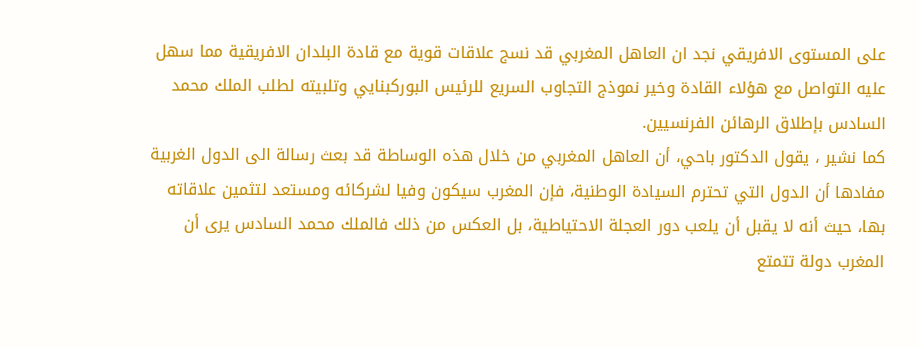على المستوى الافريقي نجد ان العاهل المغربي قد نسج علاقات قوية مع قادة البلدان الافريقية مما سهل عليه التواصل مع هؤلاء القادة وخير نموذج التجاوب السريع للرئيس البوركبنايي وتلبيته لطلب الملك محمد السادس بإطلاق الرهائن الفرنسيين.
كما نشير ، يقول الدكتور باحي، أن العاهل المغربي من خلال هذه الوساطة قد بعث رسالة الى الدول الغربية مفادها أن الدول التي تحترم السيادة الوطنية، فإن المغرب سيكون وفيا لشركائه ومستعد لتثمين علاقاته بها، حيث أنه لا يقبل أن يلعب دور العجلة الاحتياطية، بل العكس من ذلك فالملك محمد السادس يرى أن المغرب دولة تتمتع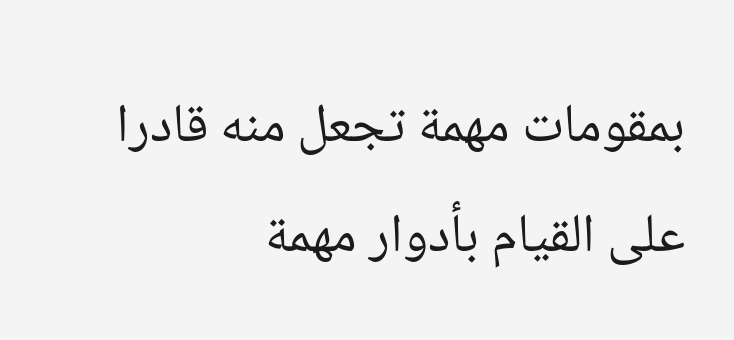بمقومات مهمة تجعل منه قادرا على القيام بأدوار مهمة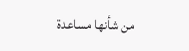من شأنها مساعدة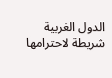الدول الغربية شريطة لاحترامها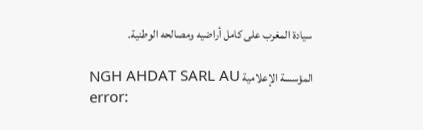سيادة المغرب على كامل أراضيه ومصالحه الوطنية.

المؤسسة الإعلامية NGH AHDAT SARL AU
error: